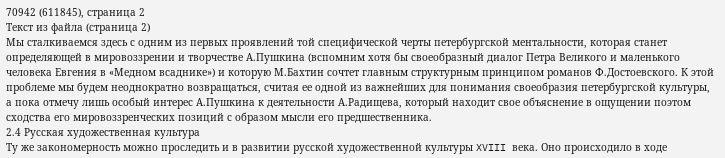70942 (611845), страница 2
Текст из файла (страница 2)
Мы сталкиваемся здесь с одним из первых проявлений той специфической черты петербургской ментальности, которая станет определяющей в мировоззрении и творчестве А.Пушкина (вспомним хотя бы своеобразный диалог Петра Великого и маленького человека Евгения в «Медном всаднике») и которую М.Бахтин сочтет главным структурным принципом романов Ф.Достоевского. К этой проблеме мы будем неоднократно возвращаться, считая ее одной из важнейших для понимания своеобразия петербургской культуры, а пока отмечу лишь особый интерес А.Пушкина к деятельности А.Радищева, который находит свое объяснение в ощущении поэтом сходства его мировоззренческих позиций с образом мысли его предшественника.
2.4 Русская художественная культура
Ту же закономерность можно проследить и в развитии русской художественной культуры XVIII века. Оно происходило в ходе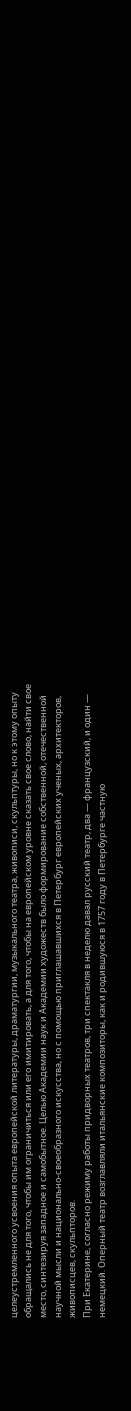целеустремленного усвоения опыта европейской литературы, драматургии, музыкального театра, живописи, скульптуры, но к этому опыту обращались не для того, чтобы им ограничиться или его имитировать, а для того, чтобы на европейском уровне сказать свое слово, найти свое место, синтезируя западное и самобытное. Целью Академии наук и Академии художеств было формирование собственной, отечественной научной мысли и национально-своеобразного искусства, но с помощью приглашавшихся в Петербург европейских ученых, архитекторов, живописцев, скульпторов.
При Екатерине, согласно режиму работы придворных театров, три спектакля в неделю давал русский театр, два — французский, и один — немецкий. Оперный театр возглавляли итальянские композиторы, как и родившуюся в 1757 году в Петербурге частную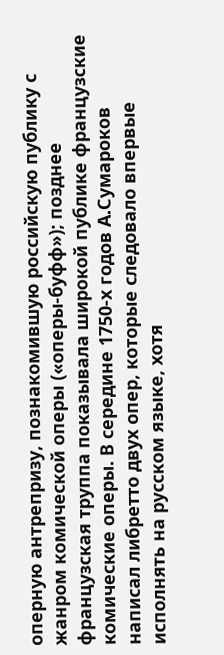оперную антрепризу, познакомившую российскую публику с жанром комической оперы («оперы-буфф»); позднее французская труппа показывала широкой публике французские комические оперы. В середине 1750-х годов А.Сумароков написал либретто двух опер, которые следовало впервые исполнять на русском языке, хотя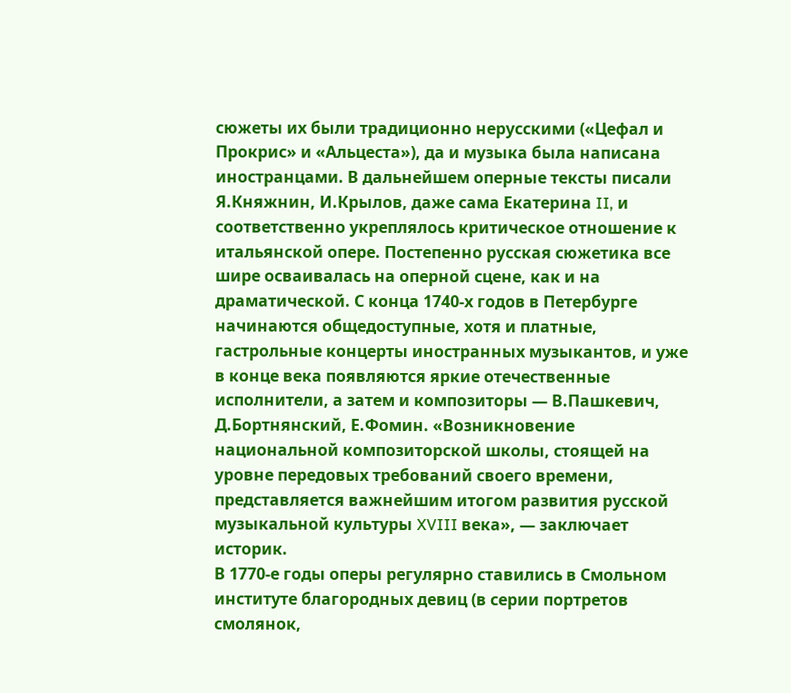сюжеты их были традиционно нерусскими («Цефал и Прокрис» и «Альцеста»), да и музыка была написана иностранцами. В дальнейшем оперные тексты писали Я.Княжнин, И.Крылов, даже сама Екатерина II, и соответственно укреплялось критическое отношение к итальянской опере. Постепенно русская сюжетика все шире осваивалась на оперной сцене, как и на драматической. С конца 1740-х годов в Петербурге начинаются общедоступные, хотя и платные, гастрольные концерты иностранных музыкантов, и уже в конце века появляются яркие отечественные исполнители, а затем и композиторы — В.Пашкевич, Д.Бортнянский, Е.Фомин. «Возникновение национальной композиторской школы, стоящей на уровне передовых требований своего времени, представляется важнейшим итогом развития русской музыкальной культуры XVIII века», — заключает историк.
В 1770-е годы оперы регулярно ставились в Смольном институте благородных девиц (в серии портретов смолянок,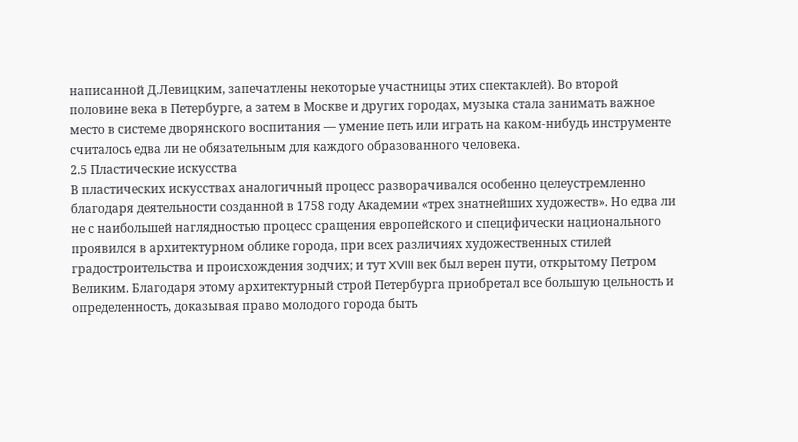написанной Д.Левицким, запечатлены некоторые участницы этих спектаклей). Во второй половине века в Петербурге, а затем в Москве и других городах, музыка стала занимать важное место в системе дворянского воспитания — умение петь или играть на каком-нибудь инструменте считалось едва ли не обязательным для каждого образованного человека.
2.5 Пластические искусства
В пластических искусствах аналогичный процесс разворачивался особенно целеустремленно благодаря деятельности созданной в 1758 году Академии «трех знатнейших художеств». Но едва ли не с наибольшей наглядностью процесс сращения европейского и специфически национального проявился в архитектурном облике города, при всех различиях художественных стилей градостроительства и происхождения зодчих; и тут XVIII век был верен пути, открытому Петром Великим. Благодаря этому архитектурный строй Петербурга приобретал все большую цельность и определенность, доказывая право молодого города быть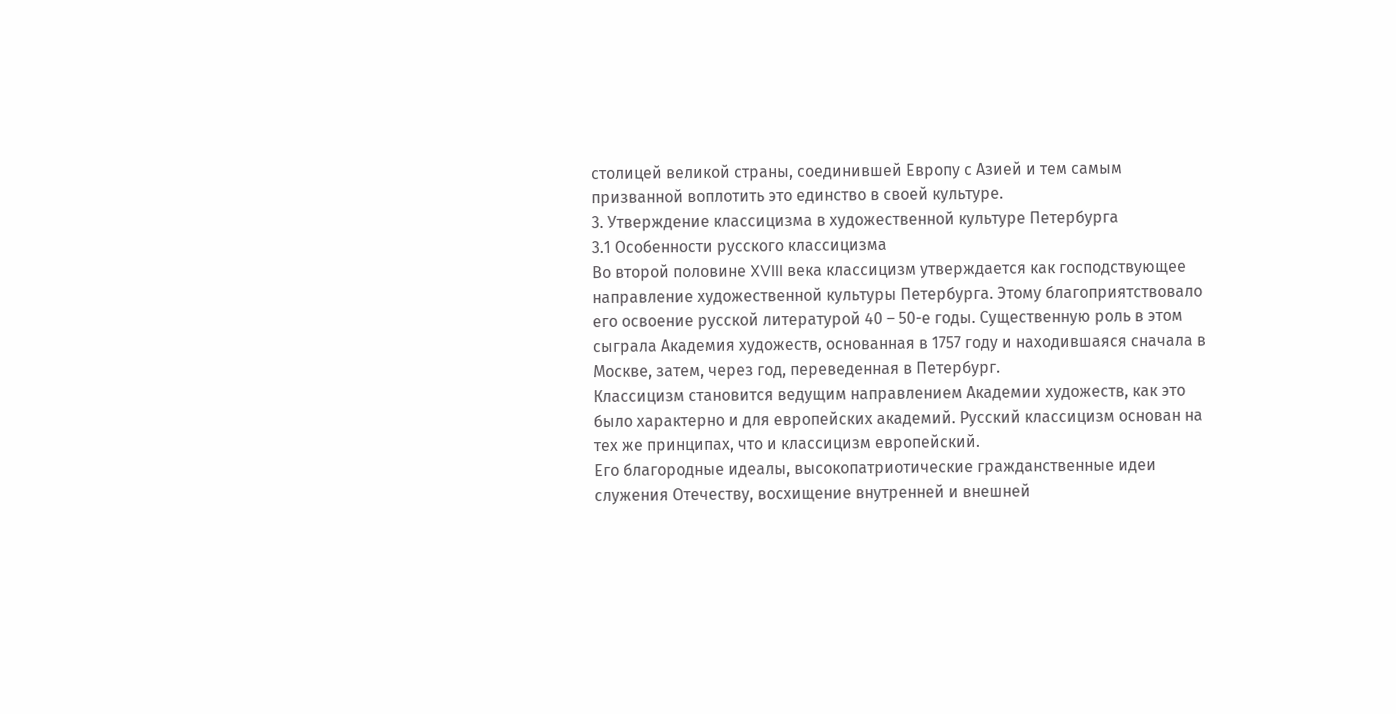столицей великой страны, соединившей Европу с Азией и тем самым призванной воплотить это единство в своей культуре.
3. Утверждение классицизма в художественной культуре Петербурга
3.1 Особенности русского классицизма
Во второй половине XVIII века классицизм утверждается как господствующее направление художественной культуры Петербурга. Этому благоприятствовало его освоение русской литературой 40 – 50-е годы. Существенную роль в этом сыграла Академия художеств, основанная в 1757 году и находившаяся сначала в Москве, затем, через год, переведенная в Петербург.
Классицизм становится ведущим направлением Академии художеств, как это было характерно и для европейских академий. Русский классицизм основан на тех же принципах, что и классицизм европейский.
Его благородные идеалы, высокопатриотические гражданственные идеи служения Отечеству, восхищение внутренней и внешней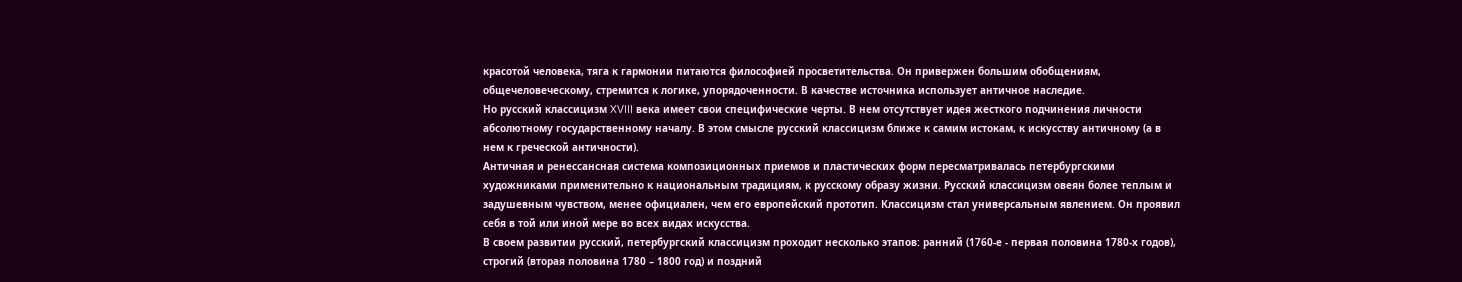красотой человека, тяга к гармонии питаются философией просветительства. Он привержен большим обобщениям, общечеловеческому, стремится к логике, упорядоченности. В качестве источника использует античное наследие.
Но русский классицизм XVIII века имеет свои специфические черты. В нем отсутствует идея жесткого подчинения личности абсолютному государственному началу. В этом смысле русский классицизм ближе к самим истокам, к искусству античному (а в нем к греческой античности).
Античная и ренессансная система композиционных приемов и пластических форм пересматривалась петербургскими художниками применительно к национальным традициям, к русскому образу жизни. Русский классицизм овеян более теплым и задушевным чувством, менее официален, чем его европейский прототип. Классицизм стал универсальным явлением. Он проявил себя в той или иной мере во всех видах искусства.
В своем развитии русский, петербургский классицизм проходит несколько этапов: ранний (1760-е - первая половина 1780-х годов), строгий (вторая половина 1780 – 1800 год) и поздний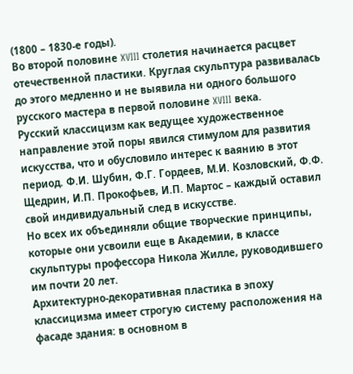(1800 – 1830-е годы).
Во второй половине XVIII столетия начинается расцвет отечественной пластики. Круглая скульптура развивалась до этого медленно и не выявила ни одного большого русского мастера в первой половине XVIII века.
Русский классицизм как ведущее художественное направление этой поры явился стимулом для развития искусства, что и обусловило интерес к ваянию в этот период. Ф.И. Шубин, Ф.Г. Гордеев, М.И. Козловский, Ф.Ф. Щедрин, И.П. Прокофьев, И.П. Мартос – каждый оставил свой индивидуальный след в искусстве.
Но всех их объединяли общие творческие принципы, которые они усвоили еще в Академии, в классе скульптуры профессора Никола Жилле, руководившего им почти 20 лет.
Архитектурно-декоративная пластика в эпоху классицизма имеет строгую систему расположения на фасаде здания: в основном в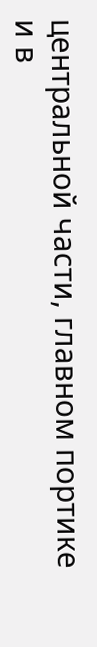центральной части, главном портике и в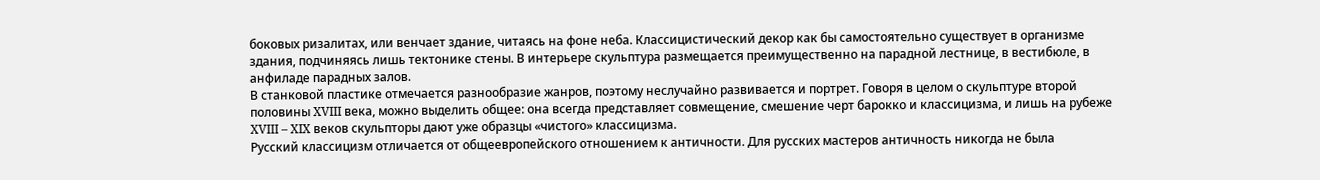боковых ризалитах, или венчает здание, читаясь на фоне неба. Классицистический декор как бы самостоятельно существует в организме здания, подчиняясь лишь тектонике стены. В интерьере скульптура размещается преимущественно на парадной лестнице, в вестибюле, в анфиладе парадных залов.
В станковой пластике отмечается разнообразие жанров, поэтому неслучайно развивается и портрет. Говоря в целом о скульптуре второй половины XVIII века, можно выделить общее: она всегда представляет совмещение, смешение черт барокко и классицизма, и лишь на рубеже XVIII – XIX веков скульпторы дают уже образцы «чистого» классицизма.
Русский классицизм отличается от общеевропейского отношением к античности. Для русских мастеров античность никогда не была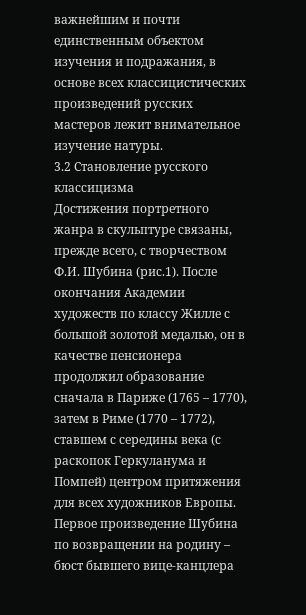важнейшим и почти единственным объектом изучения и подражания, в основе всех классицистических произведений русских мастеров лежит внимательное изучение натуры.
3.2 Становление русского классицизма
Достижения портретного жанра в скульптуре связаны, прежде всего, с творчеством Ф.И. Шубина (рис.1). После окончания Академии художеств по классу Жилле с большой золотой медалью, он в качестве пенсионера продолжил образование сначала в Париже (1765 – 1770), затем в Риме (1770 – 1772), ставшем с середины века (с раскопок Геркуланума и Помпей) центром притяжения для всех художников Европы.
Первое произведение Шубина по возвращении на родину – бюст бывшего вице-канцлера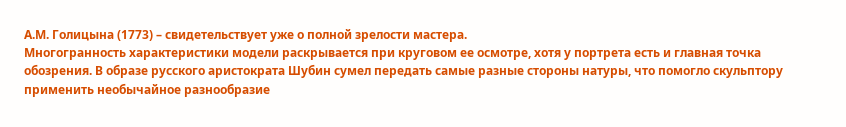А.М. Голицына (1773) – свидетельствует уже о полной зрелости мастера.
Многогранность характеристики модели раскрывается при круговом ее осмотре, хотя у портрета есть и главная точка обозрения. В образе русского аристократа Шубин сумел передать самые разные стороны натуры, что помогло скульптору применить необычайное разнообразие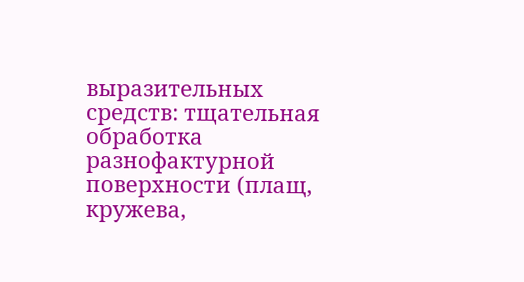выразительных средств: тщательная обработка разнофактурной поверхности (плащ, кружева,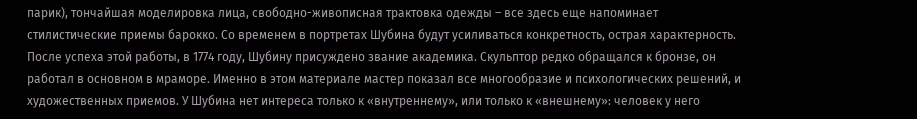парик), тончайшая моделировка лица, свободно-живописная трактовка одежды – все здесь еще напоминает стилистические приемы барокко. Со временем в портретах Шубина будут усиливаться конкретность, острая характерность.
После успеха этой работы, в 1774 году, Шубину присуждено звание академика. Скульптор редко обращался к бронзе, он работал в основном в мраморе. Именно в этом материале мастер показал все многообразие и психологических решений, и художественных приемов. У Шубина нет интереса только к «внутреннему», или только к «внешнему»: человек у него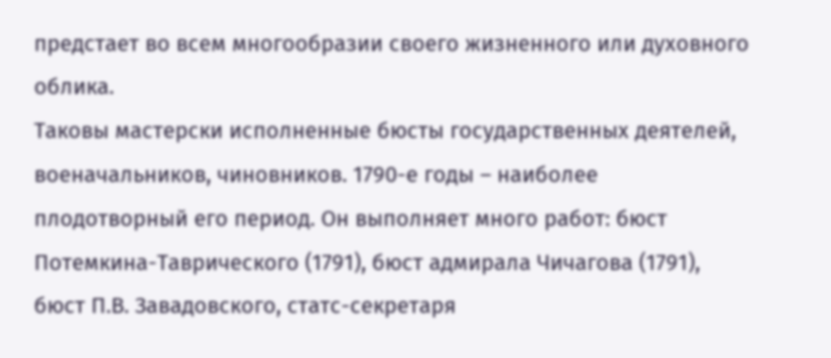предстает во всем многообразии своего жизненного или духовного облика.
Таковы мастерски исполненные бюсты государственных деятелей, военачальников, чиновников. 1790-е годы – наиболее плодотворный его период. Он выполняет много работ: бюст Потемкина-Таврического (1791), бюст адмирала Чичагова (1791), бюст П.В. Завадовского, статс-секретаря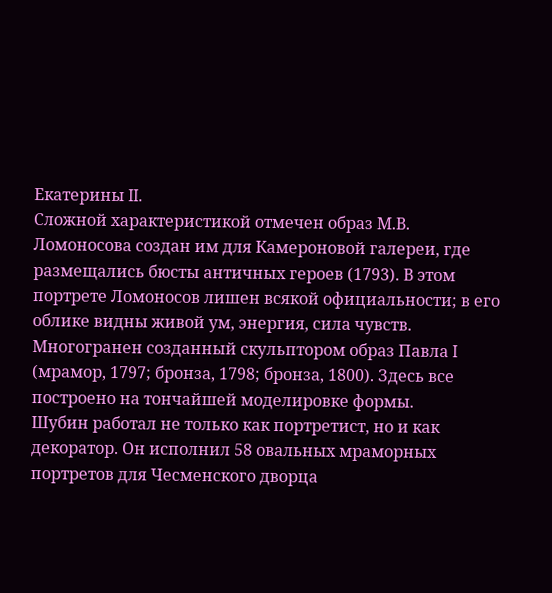Екатерины II.
Сложной характеристикой отмечен образ М.В. Ломоносова создан им для Камероновой галереи, где размещались бюсты античных героев (1793). В этом портрете Ломоносов лишен всякой официальности; в его облике видны живой ум, энергия, сила чувств.
Многогранен созданный скульптором образ Павла I (мрамор, 1797; бронза, 1798; бронза, 1800). Здесь все построено на тончайшей моделировке формы.
Шубин работал не только как портретист, но и как декоратор. Он исполнил 58 овальных мраморных портретов для Чесменского дворца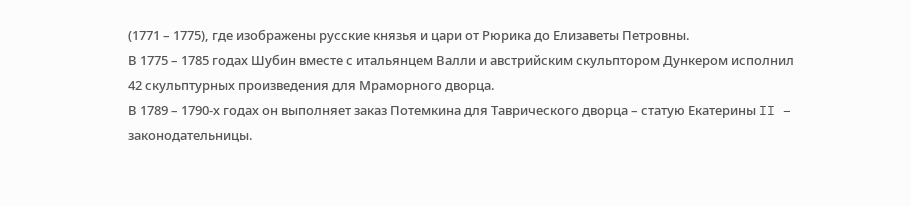(1771 – 1775), где изображены русские князья и цари от Рюрика до Елизаветы Петровны.
В 1775 – 1785 годах Шубин вместе с итальянцем Валли и австрийским скульптором Дункером исполнил 42 скульптурных произведения для Мраморного дворца.
В 1789 – 1790-х годах он выполняет заказ Потемкина для Таврического дворца – статую Екатерины II – законодательницы.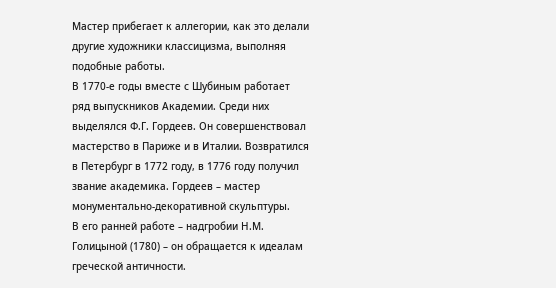Мастер прибегает к аллегории, как это делали другие художники классицизма, выполняя подобные работы.
В 1770-е годы вместе с Шубиным работает ряд выпускников Академии. Среди них выделялся Ф.Г. Гордеев. Он совершенствовал мастерство в Париже и в Италии. Возвратился в Петербург в 1772 году, в 1776 году получил звание академика. Гордеев – мастер монументально-декоративной скульптуры.
В его ранней работе – надгробии Н.М. Голицыной (1780) – он обращается к идеалам греческой античности.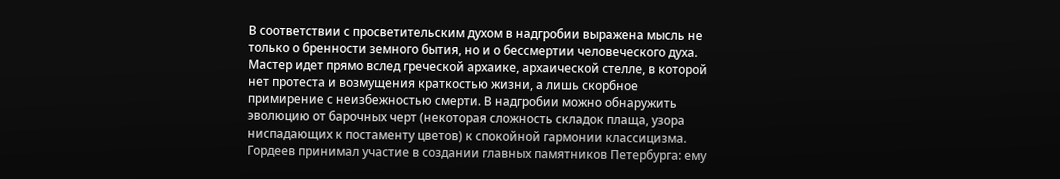В соответствии с просветительским духом в надгробии выражена мысль не только о бренности земного бытия, но и о бессмертии человеческого духа.
Мастер идет прямо вслед греческой архаике, архаической стелле, в которой нет протеста и возмущения краткостью жизни, а лишь скорбное примирение с неизбежностью смерти. В надгробии можно обнаружить эволюцию от барочных черт (некоторая сложность складок плаща, узора ниспадающих к постаменту цветов) к спокойной гармонии классицизма.
Гордеев принимал участие в создании главных памятников Петербурга: ему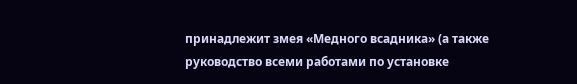принадлежит змея «Медного всадника» (а также руководство всеми работами по установке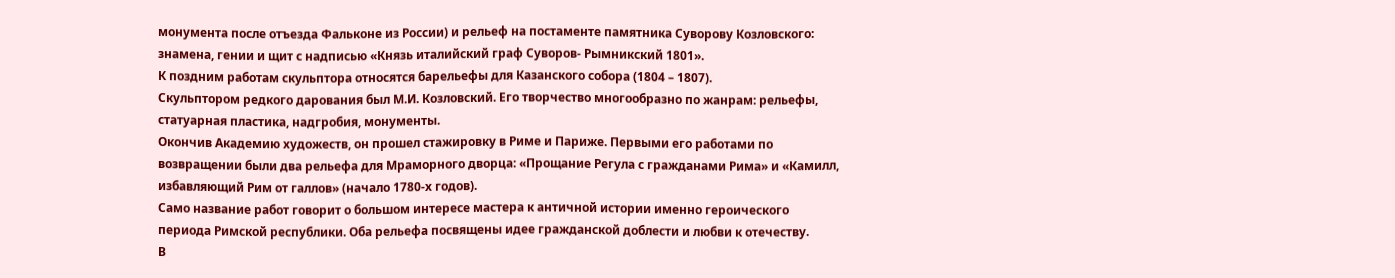монумента после отъезда Фальконе из России) и рельеф на постаменте памятника Суворову Козловского: знамена, гении и щит с надписью «Князь италийский граф Суворов- Рымникский 1801».
К поздним работам скульптора относятся барельефы для Казанского собора (1804 – 1807).
Скульптором редкого дарования был М.И. Козловский. Его творчество многообразно по жанрам: рельефы, статуарная пластика, надгробия, монументы.
Окончив Академию художеств, он прошел стажировку в Риме и Париже. Первыми его работами по возвращении были два рельефа для Мраморного дворца: «Прощание Регула с гражданами Рима» и «Камилл, избавляющий Рим от галлов» (начало 1780-х годов).
Само название работ говорит о большом интересе мастера к античной истории именно героического периода Римской республики. Оба рельефа посвящены идее гражданской доблести и любви к отечеству.
В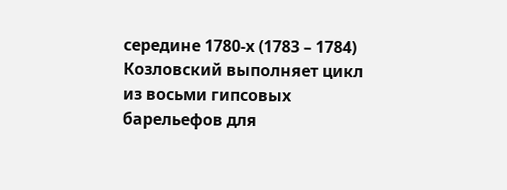середине 1780-х (1783 – 1784) Козловский выполняет цикл из восьми гипсовых барельефов для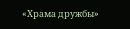«Храма дружбы»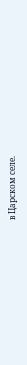в Царском селе.